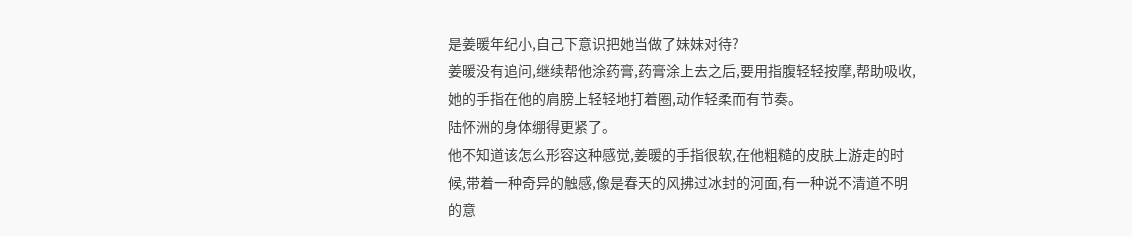是姜暖年纪小,自己下意识把她当做了妹妹对待?
姜暖没有追问,继续帮他涂药膏,药膏涂上去之后,要用指腹轻轻按摩,帮助吸收,她的手指在他的肩膀上轻轻地打着圈,动作轻柔而有节奏。
陆怀洲的身体绷得更紧了。
他不知道该怎么形容这种感觉,姜暖的手指很软,在他粗糙的皮肤上游走的时候,带着一种奇异的触感,像是春天的风拂过冰封的河面,有一种说不清道不明的意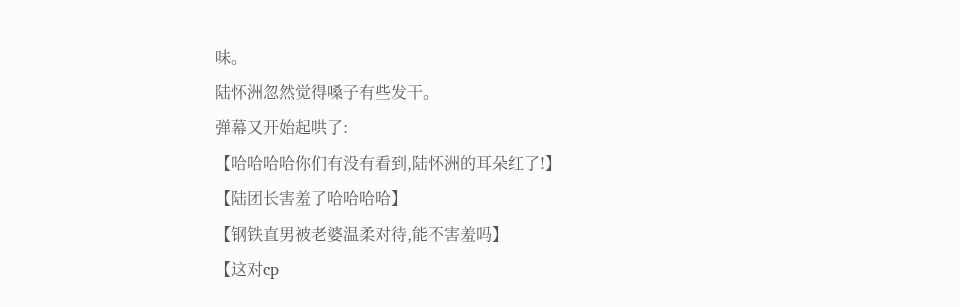味。
陆怀洲忽然觉得嗓子有些发干。
弹幕又开始起哄了:
【哈哈哈哈你们有没有看到,陆怀洲的耳朵红了!】
【陆团长害羞了哈哈哈哈】
【钢铁直男被老婆温柔对待,能不害羞吗】
【这对cp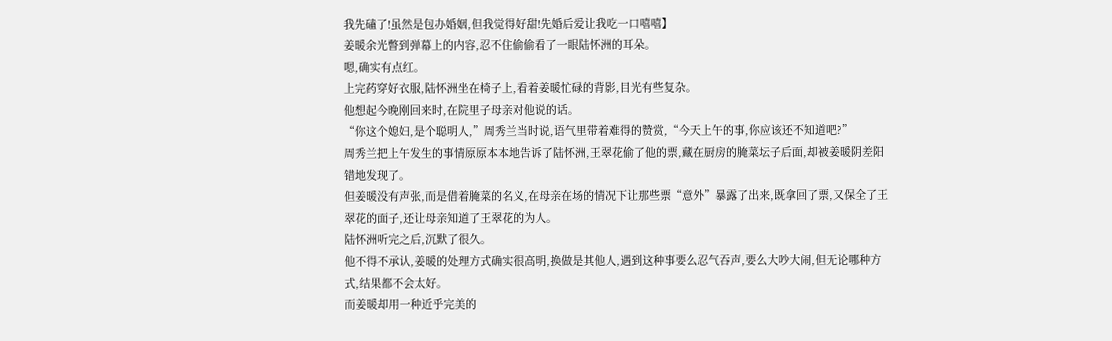我先磕了!虽然是包办婚姻,但我觉得好甜!先婚后爱让我吃一口嘻嘻】
姜暖余光瞥到弹幕上的内容,忍不住偷偷看了一眼陆怀洲的耳朵。
嗯,确实有点红。
上完药穿好衣服,陆怀洲坐在椅子上,看着姜暖忙碌的背影,目光有些复杂。
他想起今晚刚回来时,在院里子母亲对他说的话。
“你这个媳妇,是个聪明人,”周秀兰当时说,语气里带着难得的赞赏,“今天上午的事,你应该还不知道吧?”
周秀兰把上午发生的事情原原本本地告诉了陆怀洲,王翠花偷了他的票,藏在厨房的腌菜坛子后面,却被姜暖阴差阳错地发现了。
但姜暖没有声张,而是借着腌菜的名义,在母亲在场的情况下让那些票“意外”暴露了出来,既拿回了票,又保全了王翠花的面子,还让母亲知道了王翠花的为人。
陆怀洲听完之后,沉默了很久。
他不得不承认,姜暖的处理方式确实很高明,换做是其他人,遇到这种事要么忍气吞声,要么大吵大闹,但无论哪种方式,结果都不会太好。
而姜暖却用一种近乎完美的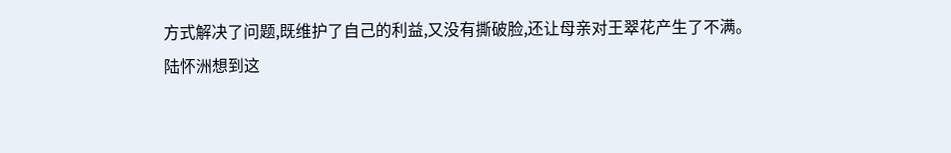方式解决了问题,既维护了自己的利益,又没有撕破脸,还让母亲对王翠花产生了不满。
陆怀洲想到这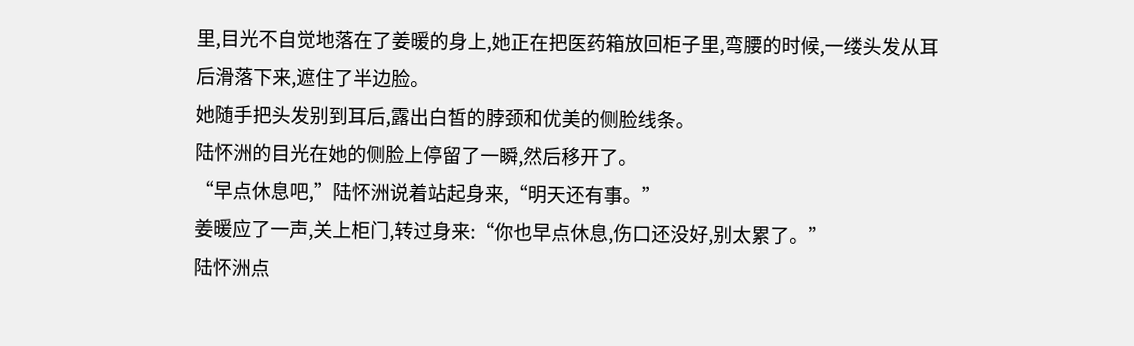里,目光不自觉地落在了姜暖的身上,她正在把医药箱放回柜子里,弯腰的时候,一缕头发从耳后滑落下来,遮住了半边脸。
她随手把头发别到耳后,露出白皙的脖颈和优美的侧脸线条。
陆怀洲的目光在她的侧脸上停留了一瞬,然后移开了。
“早点休息吧,”陆怀洲说着站起身来,“明天还有事。”
姜暖应了一声,关上柜门,转过身来:“你也早点休息,伤口还没好,别太累了。”
陆怀洲点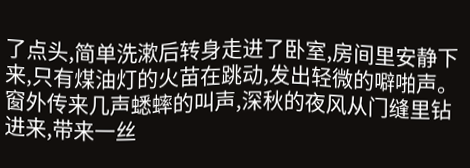了点头,简单洗漱后转身走进了卧室,房间里安静下来,只有煤油灯的火苗在跳动,发出轻微的噼啪声。
窗外传来几声蟋蟀的叫声,深秋的夜风从门缝里钻进来,带来一丝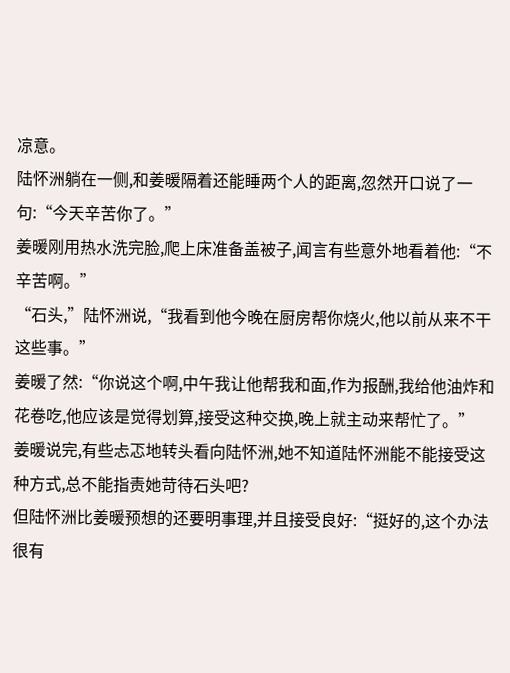凉意。
陆怀洲躺在一侧,和姜暖隔着还能睡两个人的距离,忽然开口说了一句:“今天辛苦你了。”
姜暖刚用热水洗完脸,爬上床准备盖被子,闻言有些意外地看着他:“不辛苦啊。”
“石头,”陆怀洲说,“我看到他今晚在厨房帮你烧火,他以前从来不干这些事。”
姜暖了然:“你说这个啊,中午我让他帮我和面,作为报酬,我给他油炸和花卷吃,他应该是觉得划算,接受这种交换,晚上就主动来帮忙了。”
姜暖说完,有些忐忑地转头看向陆怀洲,她不知道陆怀洲能不能接受这种方式,总不能指责她苛待石头吧?
但陆怀洲比姜暖预想的还要明事理,并且接受良好:“挺好的,这个办法很有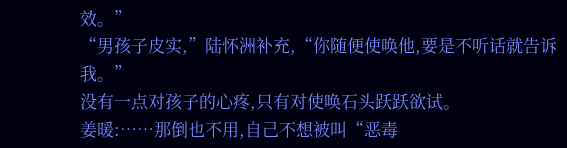效。”
“男孩子皮实,”陆怀洲补充,“你随便使唤他,要是不听话就告诉我。”
没有一点对孩子的心疼,只有对使唤石头跃跃欲试。
姜暖:……那倒也不用,自己不想被叫“恶毒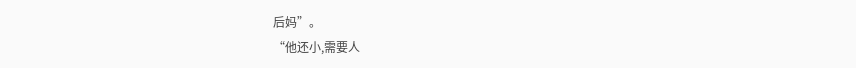后妈”。
“他还小,需要人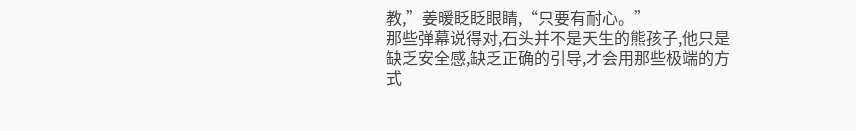教,”姜暖眨眨眼睛,“只要有耐心。”
那些弹幕说得对,石头并不是天生的熊孩子,他只是缺乏安全感,缺乏正确的引导,才会用那些极端的方式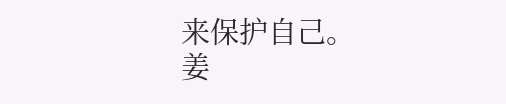来保护自己。
姜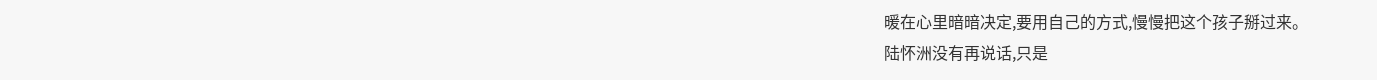暖在心里暗暗决定,要用自己的方式,慢慢把这个孩子掰过来。
陆怀洲没有再说话,只是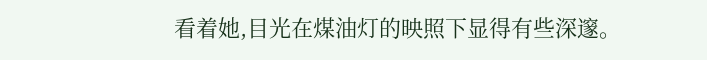看着她,目光在煤油灯的映照下显得有些深邃。